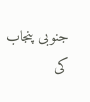جنوبی پنجاب کی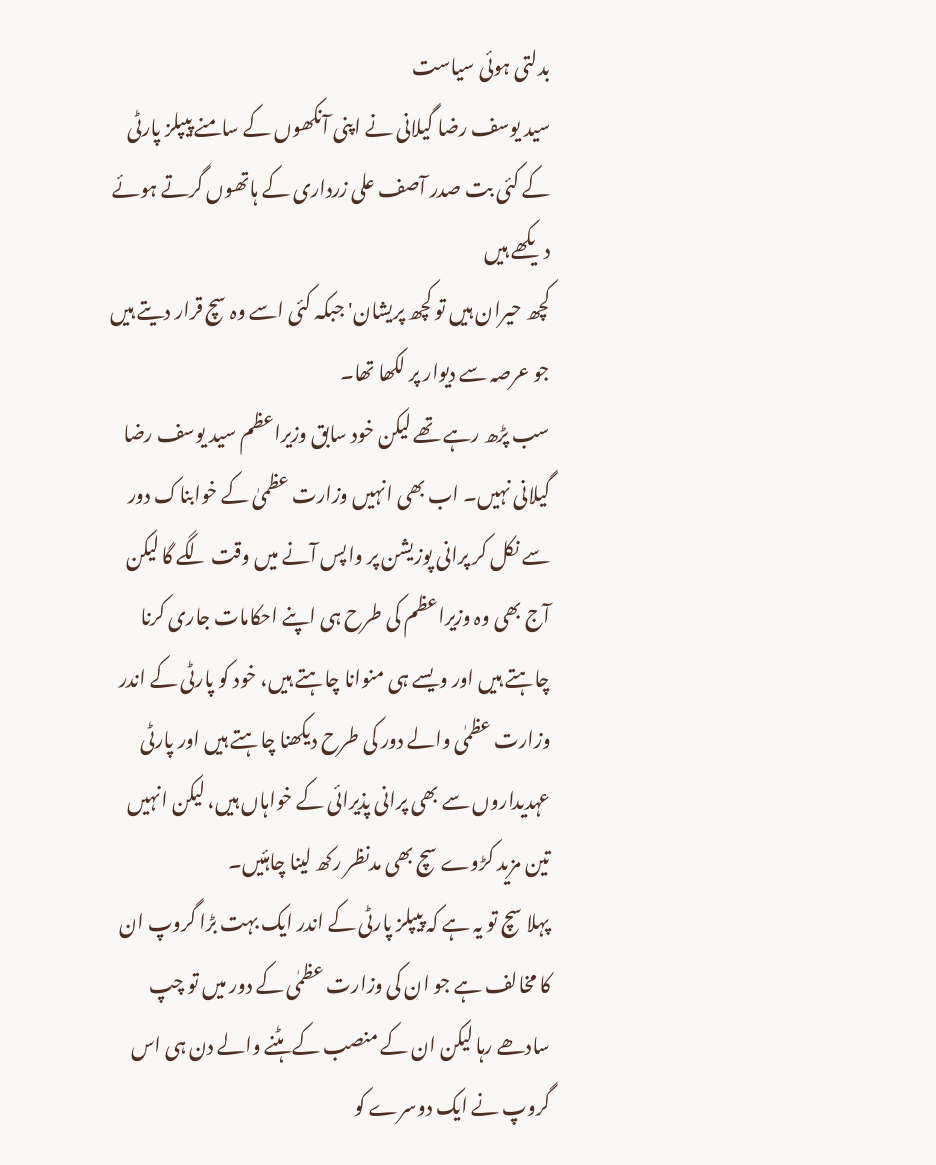بدلتی ہوئی سیاست
سید یوسف رضا گیلانی نے اپنی آنکھوں کے سامنے پیپلز پارٹی کے کئی بت صدر آصف علی زرداری کے ہاتھوں گرتے ہوئے دیکھے ہیں
کچھ حیران ہیں تو کچھ پریشان' جبکہ کئی اسے وہ سچ قرار دیتے ہیں جو عرصہ سے دیوار پر لکھا تھا۔
سب پڑھ رہے تھے لیکن خود سابق وزیراعظم سید یوسف رضا گیلانی نہیں۔ اب بھی انہیں وزارت عظمیٰ کے خوابناک دور سے نکل کر پرانی پوزیشن پر واپس آنے میں وقت لگے گا لیکن آج بھی وہ وزیراعظم کی طرح ہی اپنے احکامات جاری کرنا چاہتے ہیں اور ویسے ہی منوانا چاہتے ہیں، خود کو پارٹی کے اندر وزارت عظمٰی والے دور کی طرح دیکھنا چاہتے ہیں اور پارٹی عہدیداروں سے بھی پرانی پذیرائی کے خواہاں ہیں، لیکن انہیں تین مزید کڑوے سچ بھی مدنظر رکھ لینا چاہئیں۔
پہلا سچ تو یہ ہے کہ پیپلز پارٹی کے اندر ایک بہت بڑا گروپ ان کا مخالف ہے جو ان کی وزارت عظمٰی کے دور میں تو چپ سادھے رہا لیکن ان کے منصب کے ہٹنے والے دن ہی اس گروپ نے ایک دوسرے کو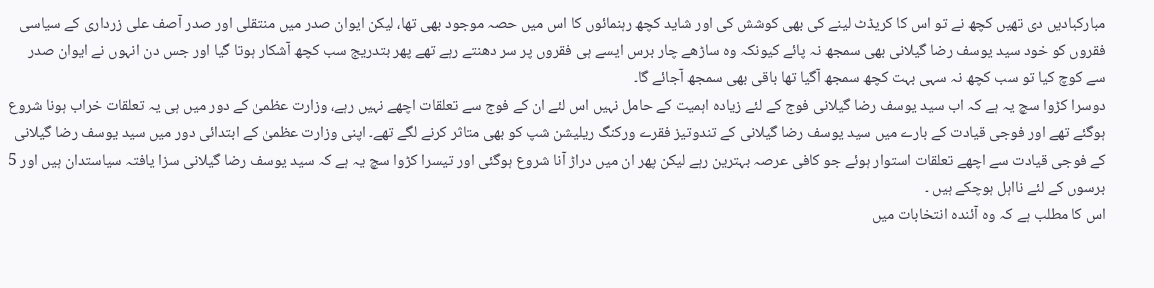مبارکبادیں دی تھیں کچھ نے تو اس کا کریڈٹ لینے کی بھی کوشش کی اور شاید کچھ رہنمائوں کا اس میں حصہ موجود بھی تھا، لیکن ایوان صدر میں منتقلی اور صدر آصف علی زرداری کے سیاسی فقروں کو خود سید یوسف رضا گیلانی بھی سمجھ نہ پائے کیونکہ وہ ساڑھے چار برس ایسے ہی فقروں پر سر دھنتے رہے تھے پھر بتدریج سب کچھ آشکار ہوتا گیا اور جس دن انہوں نے ایوان صدر سے کوچ کیا تو سب کچھ نہ سہی بہت کچھ سمجھ آگیا تھا باقی بھی سمجھ آجائے گا۔
دوسرا کڑوا سچ یہ ہے کہ اب سید یوسف رضا گیلانی فوج کے لئے زیادہ اہمیت کے حامل نہیں اس لئے ان کے فوج سے تعلقات اچھے نہیں رہے، وزارت عظمیٰ کے دور میں ہی یہ تعلقات خراب ہونا شروع ہوگئے تھے اور فوجی قیادت کے بارے میں سید یوسف رضا گیلانی کے تندوتیز فقرے ورکنگ ریلیشن شپ کو بھی متاثر کرنے لگے تھے۔ اپنی وزارت عظمیٰ کے ابتدائی دور میں سید یوسف رضا گیلانی کے فوجی قیادت سے اچھے تعلقات استوار ہوئے جو کافی عرصہ بہترین رہے لیکن پھر ان میں دراڑ آنا شروع ہوگئی اور تیسرا کڑوا سچ یہ ہے کہ سید یوسف رضا گیلانی سزا یافتہ سیاستدان ہیں اور 5 برسوں کے لئے نااہل ہوچکے ہیں ۔
اس کا مطلب ہے کہ وہ آئندہ انتخابات میں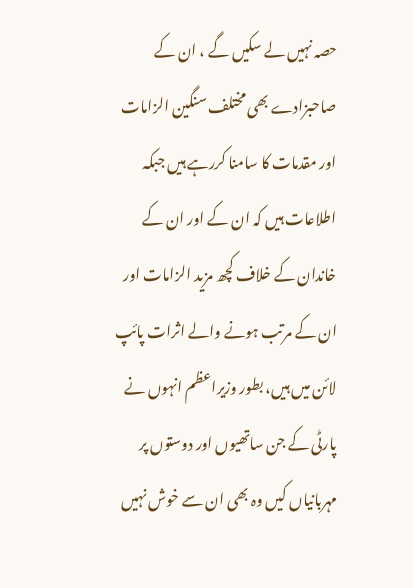حصہ نہیں لے سکیں گے ، ان کے صاحبزادے بھی مختلف سنگین الزامات اور مقدمات کا سامنا کررہے ہیں جبکہ اطلاعات ہیں کہ ان کے اور ان کے خاندان کے خلاف کچھ مزید الزامات اور ان کے مرتب ہونے والے اثرات پائپ لائن میں ہیں، بطور وزیراعظم انہوں نے پارٹی کے جن ساتھیوں اور دوستوں پر مہربانیاں کیں وہ بھی ان سے خوش نہیں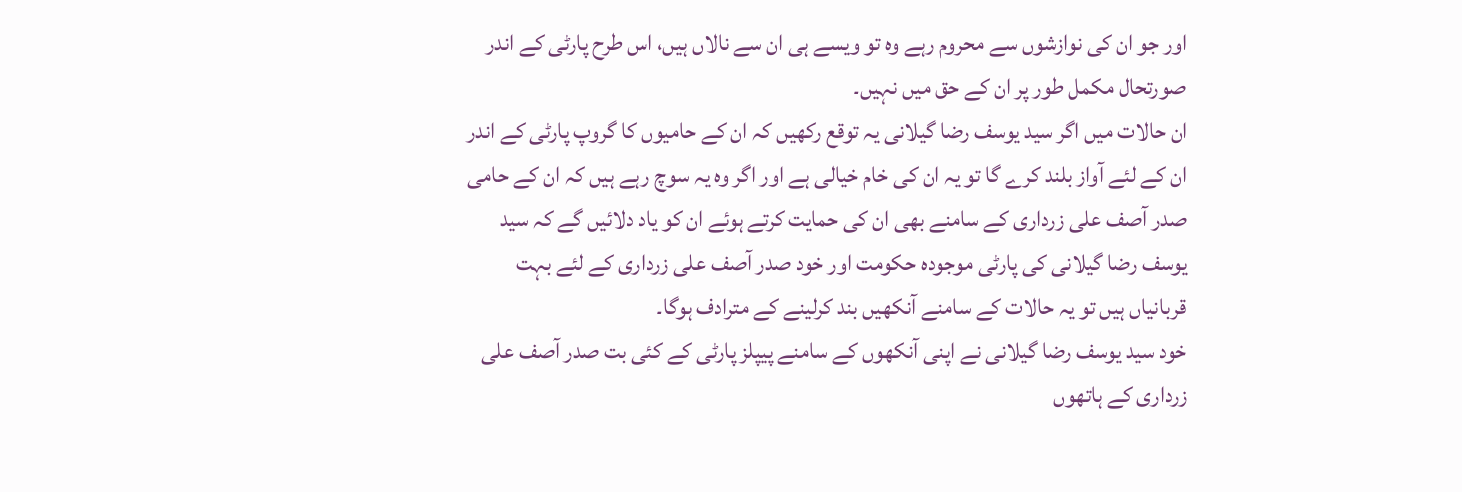اور جو ان کی نوازشوں سے محروم رہے وہ تو ویسے ہی ان سے نالاں ہیں، اس طرح پارٹی کے اندر صورتحال مکمل طور پر ان کے حق میں نہیں۔
ان حالات میں اگر سید یوسف رضا گیلانی یہ توقع رکھیں کہ ان کے حامیوں کا گروپ پارٹی کے اندر ان کے لئے آواز بلند کرے گا تو یہ ان کی خام خیالی ہے اور اگر وہ یہ سوچ رہے ہیں کہ ان کے حامی صدر آصف علی زرداری کے سامنے بھی ان کی حمایت کرتے ہوئے ان کو یاد دلائیں گے کہ سید یوسف رضا گیلانی کی پارٹی موجودہ حکومت اور خود صدر آصف علی زرداری کے لئے بہت قربانیاں ہیں تو یہ حالات کے سامنے آنکھیں بند کرلینے کے مترادف ہوگا۔
خود سید یوسف رضا گیلانی نے اپنی آنکھوں کے سامنے پیپلز پارٹی کے کئی بت صدر آصف علی زرداری کے ہاتھوں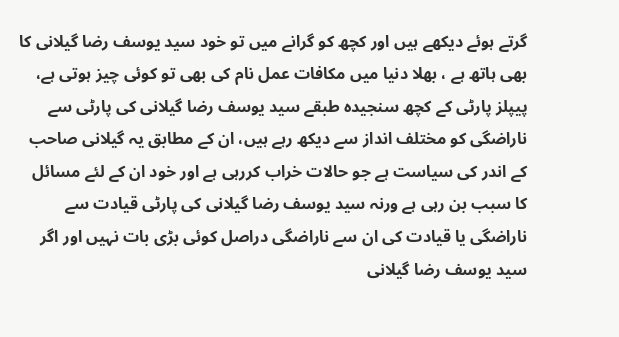گرتے ہوئے دیکھے ہیں اور کچھ کو گرانے میں تو خود سید یوسف رضا گیلانی کا بھی ہاتھ ہے ، بھلا دنیا میں مکافات عمل نام کی بھی تو کوئی چیز ہوتی ہے، پیپلز پارٹی کے کچھ سنجیدہ طبقے سید یوسف رضا گیلانی کی پارٹی سے ناراضگی کو مختلف انداز سے دیکھ رہے ہیں، ان کے مطابق یہ گیلانی صاحب کے اندر کی سیاست ہے جو حالات خراب کررہی ہے اور خود ان کے لئے مسائل کا سبب بن رہی ہے ورنہ سید یوسف رضا گیلانی کی پارٹی قیادت سے ناراضگی یا قیادت کی ان سے ناراضگی دراصل کوئی بڑی بات نہیں اور اگر سید یوسف رضا گیلانی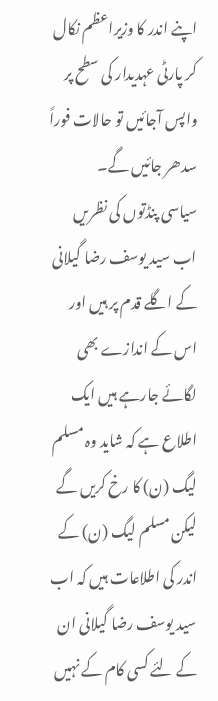اپنے اندر کا وزیراعظم نکال کر پارٹی عہدیدار کی سطح پر واپس آجائیں تو حالات فوراً سدھر جائیں گے۔
سیاسی پنڈتوں کی نظریں اب سید یوسف رضا گیلانی کے اگلے قدم پر ہیں اور اس کے اندازے بھی لگائے جارہے ہیں ایک اطلاع ہے کہ شاید وہ مسلم لیگ (ن) کا رخ کریں گے لیکن مسلم لیگ (ن) کے اندر کی اطلاعات ہیں کہ اب سید یوسف رضا گیلانی ان کے لئے کسی کام کے نہیں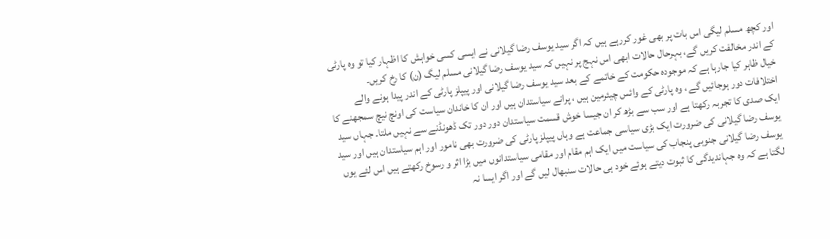اور کچھ مسلم لیگی اس بات پر بھی غور کررہے ہیں کہ اگر سید یوسف رضا گیلانی نے ایسی کسی خواہش کا اظہار کیا تو وہ پارٹی کے اندر مخالفت کریں گے، بہرحال حالات ابھی اس نہج پر نہیں کہ سید یوسف رضا گیلانی مسلم لیگ (ن) کا رخ کریں۔
خیال ظاہر کیا جارہا ہے کہ موجودہ حکومت کے خاتمے کے بعد سید یوسف رضا گیلانی اور پیپلز پارٹی کے اندر پیدا ہونے والے اختلافات دور ہوجائیں گے ، وہ پارٹی کے وائس چیئرمین ہیں ، پرانے سیاستدان ہیں اور ان کا خاندان سیاست کی اونچ نیچ سمجھنے کا ایک صدی کا تجربہ رکھتا ہے اور سب سے بڑھ کر ان جیسا خوش قسمت سیاستدان دور دور تک ڈھونڈنے سے نہیں ملتا۔ جہاں سید یوسف رضا گیلانی کی ضرورت ایک بڑی سیاسی جماعت ہے وہاں پیپلز پارٹی کی ضرورت بھی نامور اور اہم سیاستدان ہیں اور سید یوسف رضا گیلانی جنوبی پنجاب کی سیاست میں ایک اہم مقام اور مقامی سیاستدانوں میں بڑا اثر و رسوخ رکھتے ہیں اس لئے یوں لگتا ہے کہ وہ جہاندیدگی کا ثبوت دیتے ہوئے خود ہی حالات سنبھال لیں گے اور اگر ایسا نہ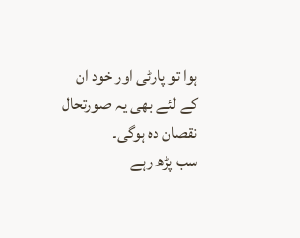ہوا تو پارٹی اور خود ان کے لئے بھی یہ صورتحال نقصان دہ ہوگی۔
سب پڑھ رہے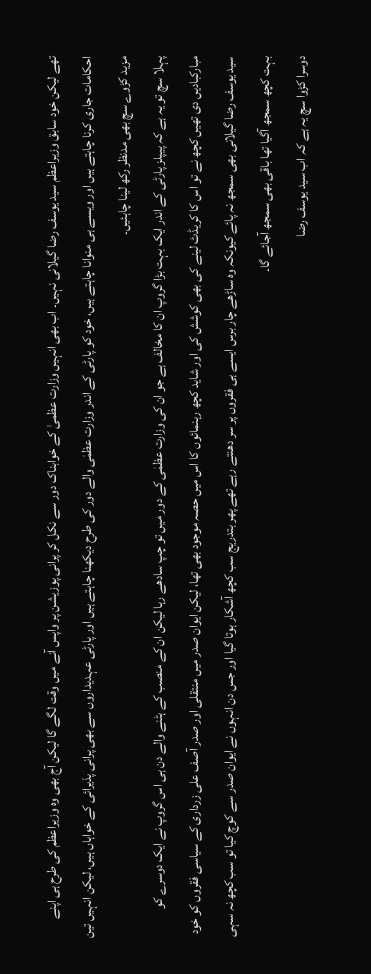تھے لیکن خود سابق وزیراعظم سید یوسف رضا گیلانی نہیں۔ اب بھی انہیں وزارت عظمیٰ کے خوابناک دور سے نکل کر پرانی پوزیشن پر واپس آنے میں وقت لگے گا لیکن آج بھی وہ وزیراعظم کی طرح ہی اپنے احکامات جاری کرنا چاہتے ہیں اور ویسے ہی منوانا چاہتے ہیں، خود کو پارٹی کے اندر وزارت عظمٰی والے دور کی طرح دیکھنا چاہتے ہیں اور پارٹی عہدیداروں سے بھی پرانی پذیرائی کے خواہاں ہیں، لیکن انہیں تین مزید کڑوے سچ بھی مدنظر رکھ لینا چاہئیں۔
پہلا سچ تو یہ ہے کہ پیپلز پارٹی کے اندر ایک بہت بڑا گروپ ان کا مخالف ہے جو ان کی وزارت عظمٰی کے دور میں تو چپ سادھے رہا لیکن ان کے منصب کے ہٹنے والے دن ہی اس گروپ نے ایک دوسرے کو مبارکبادیں دی تھیں کچھ نے تو اس کا کریڈٹ لینے کی بھی کوشش کی اور شاید کچھ رہنمائوں کا اس میں حصہ موجود بھی تھا، لیکن ایوان صدر میں منتقلی اور صدر آصف علی زرداری کے سیاسی فقروں کو خود سید یوسف رضا گیلانی بھی سمجھ نہ پائے کیونکہ وہ ساڑھے چار برس ایسے ہی فقروں پر سر دھنتے رہے تھے پھر بتدریج سب کچھ آشکار ہوتا گیا اور جس دن انہوں نے ایوان صدر سے کوچ کیا تو سب کچھ نہ سہی بہت کچھ سمجھ آگیا تھا باقی بھی سمجھ آجائے گا۔
دوسرا کڑوا سچ یہ ہے کہ اب سید یوسف رضا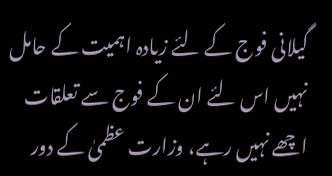گیلانی فوج کے لئے زیادہ اہمیت کے حامل نہیں اس لئے ان کے فوج سے تعلقات اچھے نہیں رہے، وزارت عظمیٰ کے دور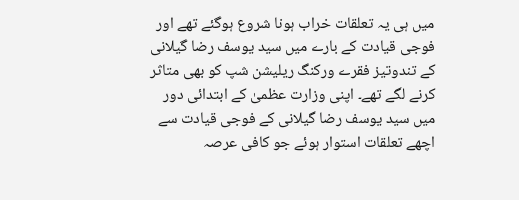میں ہی یہ تعلقات خراب ہونا شروع ہوگئے تھے اور فوجی قیادت کے بارے میں سید یوسف رضا گیلانی کے تندوتیز فقرے ورکنگ ریلیشن شپ کو بھی متاثر کرنے لگے تھے۔ اپنی وزارت عظمیٰ کے ابتدائی دور میں سید یوسف رضا گیلانی کے فوجی قیادت سے اچھے تعلقات استوار ہوئے جو کافی عرصہ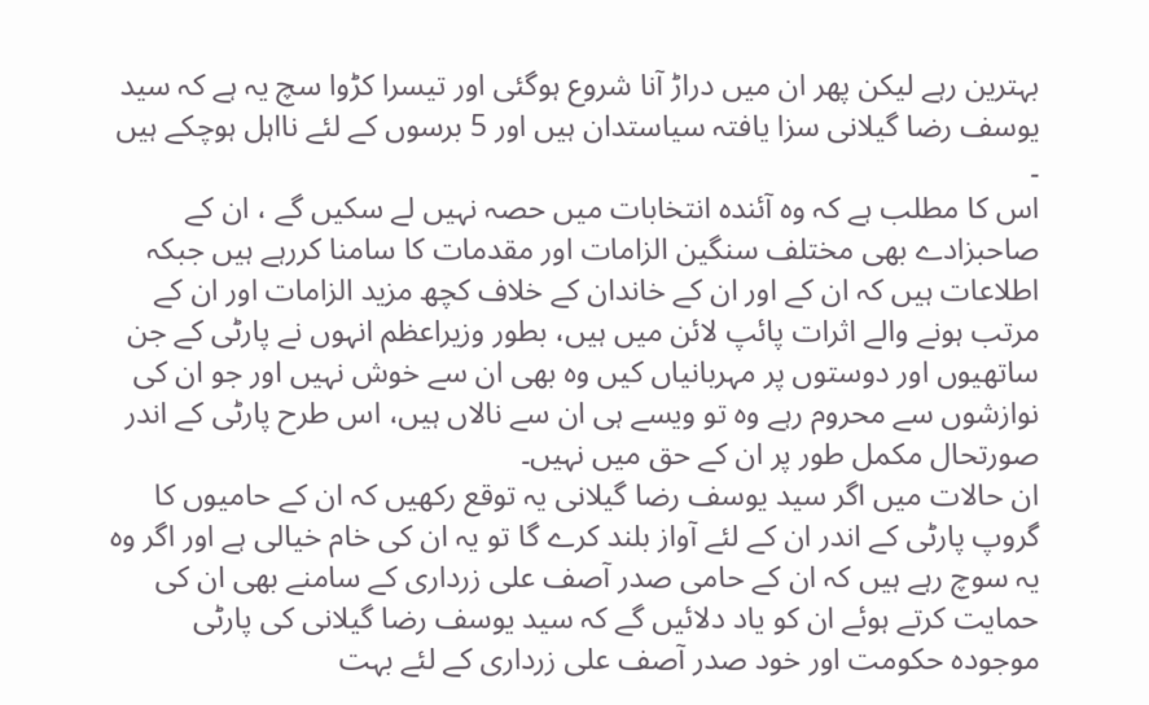بہترین رہے لیکن پھر ان میں دراڑ آنا شروع ہوگئی اور تیسرا کڑوا سچ یہ ہے کہ سید یوسف رضا گیلانی سزا یافتہ سیاستدان ہیں اور 5 برسوں کے لئے نااہل ہوچکے ہیں ۔
اس کا مطلب ہے کہ وہ آئندہ انتخابات میں حصہ نہیں لے سکیں گے ، ان کے صاحبزادے بھی مختلف سنگین الزامات اور مقدمات کا سامنا کررہے ہیں جبکہ اطلاعات ہیں کہ ان کے اور ان کے خاندان کے خلاف کچھ مزید الزامات اور ان کے مرتب ہونے والے اثرات پائپ لائن میں ہیں، بطور وزیراعظم انہوں نے پارٹی کے جن ساتھیوں اور دوستوں پر مہربانیاں کیں وہ بھی ان سے خوش نہیں اور جو ان کی نوازشوں سے محروم رہے وہ تو ویسے ہی ان سے نالاں ہیں، اس طرح پارٹی کے اندر صورتحال مکمل طور پر ان کے حق میں نہیں۔
ان حالات میں اگر سید یوسف رضا گیلانی یہ توقع رکھیں کہ ان کے حامیوں کا گروپ پارٹی کے اندر ان کے لئے آواز بلند کرے گا تو یہ ان کی خام خیالی ہے اور اگر وہ یہ سوچ رہے ہیں کہ ان کے حامی صدر آصف علی زرداری کے سامنے بھی ان کی حمایت کرتے ہوئے ان کو یاد دلائیں گے کہ سید یوسف رضا گیلانی کی پارٹی موجودہ حکومت اور خود صدر آصف علی زرداری کے لئے بہت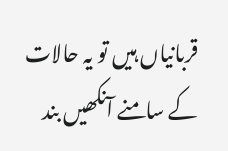قربانیاں ہیں تو یہ حالات کے سامنے آنکھیں بند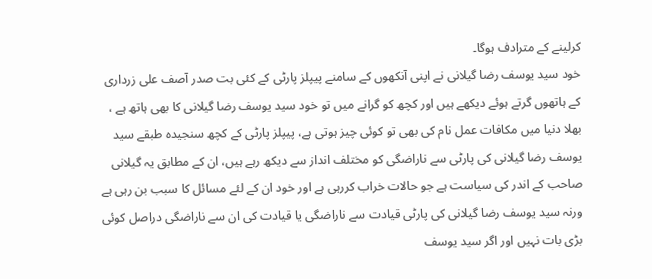کرلینے کے مترادف ہوگا۔
خود سید یوسف رضا گیلانی نے اپنی آنکھوں کے سامنے پیپلز پارٹی کے کئی بت صدر آصف علی زرداری کے ہاتھوں گرتے ہوئے دیکھے ہیں اور کچھ کو گرانے میں تو خود سید یوسف رضا گیلانی کا بھی ہاتھ ہے ، بھلا دنیا میں مکافات عمل نام کی بھی تو کوئی چیز ہوتی ہے، پیپلز پارٹی کے کچھ سنجیدہ طبقے سید یوسف رضا گیلانی کی پارٹی سے ناراضگی کو مختلف انداز سے دیکھ رہے ہیں، ان کے مطابق یہ گیلانی صاحب کے اندر کی سیاست ہے جو حالات خراب کررہی ہے اور خود ان کے لئے مسائل کا سبب بن رہی ہے ورنہ سید یوسف رضا گیلانی کی پارٹی قیادت سے ناراضگی یا قیادت کی ان سے ناراضگی دراصل کوئی بڑی بات نہیں اور اگر سید یوسف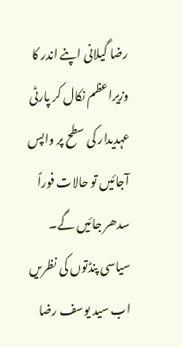رضا گیلانی اپنے اندر کا وزیراعظم نکال کر پارٹی عہدیدار کی سطح پر واپس آجائیں تو حالات فوراً سدھر جائیں گے۔
سیاسی پنڈتوں کی نظریں اب سید یوسف رضا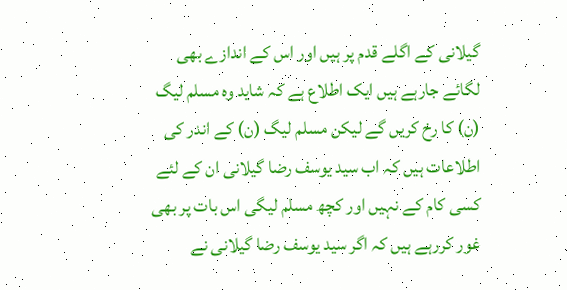گیلانی کے اگلے قدم پر ہیں اور اس کے اندازے بھی لگائے جارہے ہیں ایک اطلاع ہے کہ شاید وہ مسلم لیگ (ن) کا رخ کریں گے لیکن مسلم لیگ (ن) کے اندر کی اطلاعات ہیں کہ اب سید یوسف رضا گیلانی ان کے لئے کسی کام کے نہیں اور کچھ مسلم لیگی اس بات پر بھی غور کررہے ہیں کہ اگر سید یوسف رضا گیلانی نے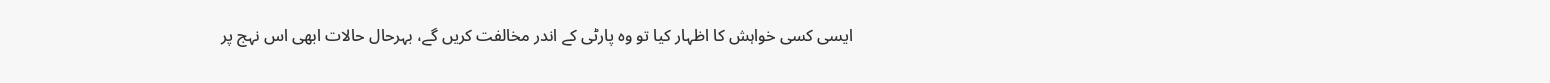ایسی کسی خواہش کا اظہار کیا تو وہ پارٹی کے اندر مخالفت کریں گے، بہرحال حالات ابھی اس نہج پر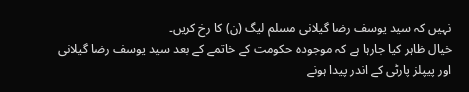نہیں کہ سید یوسف رضا گیلانی مسلم لیگ (ن) کا رخ کریں۔
خیال ظاہر کیا جارہا ہے کہ موجودہ حکومت کے خاتمے کے بعد سید یوسف رضا گیلانی اور پیپلز پارٹی کے اندر پیدا ہونے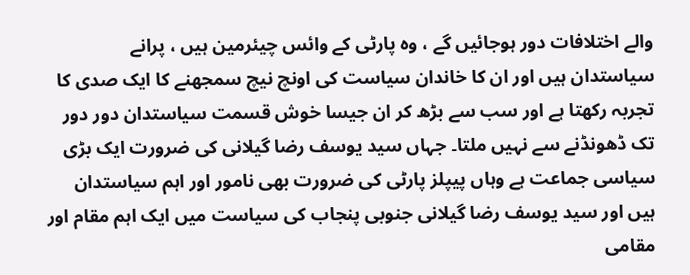والے اختلافات دور ہوجائیں گے ، وہ پارٹی کے وائس چیئرمین ہیں ، پرانے سیاستدان ہیں اور ان کا خاندان سیاست کی اونچ نیچ سمجھنے کا ایک صدی کا تجربہ رکھتا ہے اور سب سے بڑھ کر ان جیسا خوش قسمت سیاستدان دور دور تک ڈھونڈنے سے نہیں ملتا۔ جہاں سید یوسف رضا گیلانی کی ضرورت ایک بڑی سیاسی جماعت ہے وہاں پیپلز پارٹی کی ضرورت بھی نامور اور اہم سیاستدان ہیں اور سید یوسف رضا گیلانی جنوبی پنجاب کی سیاست میں ایک اہم مقام اور مقامی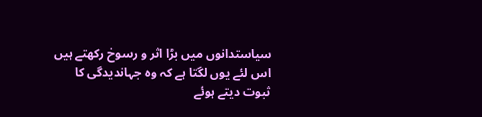سیاستدانوں میں بڑا اثر و رسوخ رکھتے ہیں اس لئے یوں لگتا ہے کہ وہ جہاندیدگی کا ثبوت دیتے ہوئے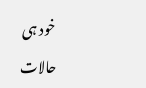خود ہی حالات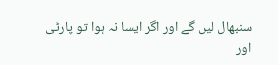سنبھال لیں گے اور اگر ایسا نہ ہوا تو پارٹی اور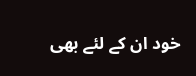خود ان کے لئے بھی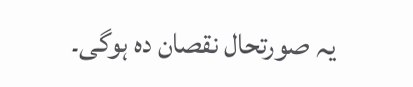یہ صورتحال نقصان دہ ہوگی۔